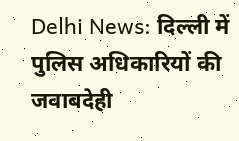Delhi News: दिल्ली में पुलिस अधिकारियों की जवाबदेही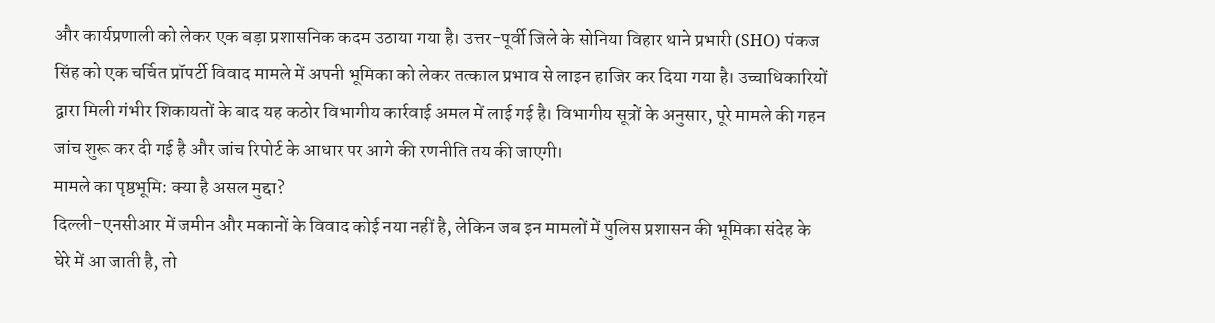और कार्यप्रणाली को लेकर एक बड़ा प्रशासनिक कदम उठाया गया है। उत्तर-पूर्वी जिले के सोनिया विहार थाने प्रभारी (SHO) पंकज सिंह को एक चर्चित प्रॉपर्टी विवाद मामले में अपनी भूमिका को लेकर तत्काल प्रभाव से लाइन हाजिर कर दिया गया है। उच्चाधिकारियों द्वारा मिली गंभीर शिकायतों के बाद यह कठोर विभागीय कार्रवाई अमल में लाई गई है। विभागीय सूत्रों के अनुसार, पूरे मामले की गहन जांच शुरू कर दी गई है और जांच रिपोर्ट के आधार पर आगे की रणनीति तय की जाएगी।
मामले का पृष्ठभूमि: क्या है असल मुद्दा?
दिल्ली-एनसीआर में जमीन और मकानों के विवाद कोई नया नहीं है, लेकिन जब इन मामलों में पुलिस प्रशासन की भूमिका संदेह के घेरे में आ जाती है, तो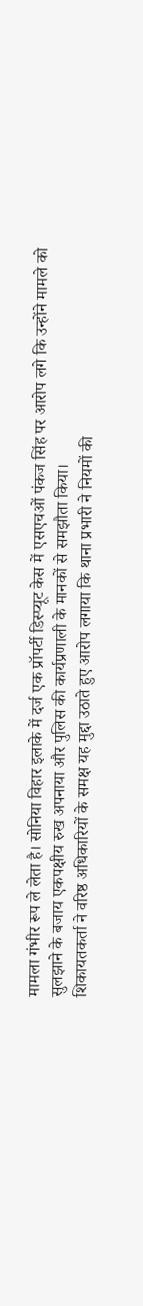मामला गंभीर रूप ले लेता है। सोनिया विहार इलाके में दर्ज एक प्रॉपर्टी डिस्प्यूट केस में एसएचओं पंकज सिंह पर आरोप लगे कि उन्होंने मामले को सुलझाने के बजाय एकपक्षीय रुख अपनाया और पुलिस की कार्यप्रणाली के मानकों से समझौता किया।
शिकायतकर्ता ने वरिष्ठ अधिकारियों के समक्ष यह मुद्दा उठाते हुए आरोप लगाया कि थाना प्रभारी ने नियमों की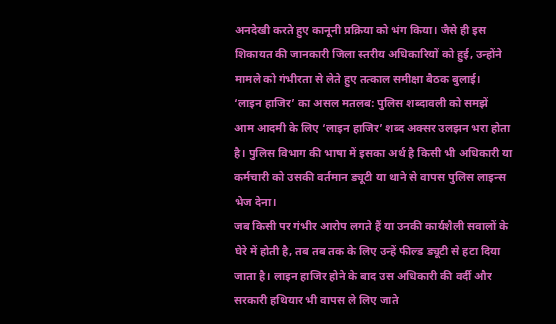अनदेखी करते हुए कानूनी प्रक्रिया को भंग किया। जैसे ही इस शिकायत की जानकारी जिला स्तरीय अधिकारियों को हुई, उन्होंने मामले को गंभीरता से लेते हुए तत्काल समीक्षा बैठक बुलाई।
‘लाइन हाजिर’ का असल मतलब: पुलिस शब्दावली को समझें
आम आदमी के लिए ‘लाइन हाजिर’ शब्द अक्सर उलझन भरा होता है। पुलिस विभाग की भाषा में इसका अर्थ है किसी भी अधिकारी या कर्मचारी को उसकी वर्तमान ड्यूटी या थाने से वापस पुलिस लाइन्स भेज देना।
जब किसी पर गंभीर आरोप लगते हैं या उनकी कार्यशैली सवालों के घेरे में होती है, तब तब तक के लिए उन्हें फील्ड ड्यूटी से हटा दिया जाता है। लाइन हाजिर होने के बाद उस अधिकारी की वर्दी और सरकारी हथियार भी वापस ले लिए जाते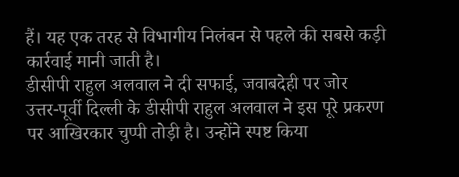हैं। यह एक तरह से विभागीय निलंबन से पहले की सबसे कड़ी कार्रवाई मानी जाती है।
डीसीपी राहुल अलवाल ने दी सफाई, जवाबदेही पर जोर
उत्तर-पूर्वी दिल्ली के डीसीपी राहुल अलवाल ने इस पूरे प्रकरण पर आखिरकार चुप्पी तोड़ी है। उन्होंने स्पष्ट किया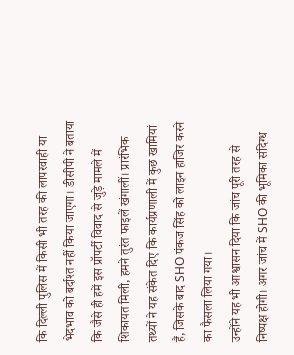कि दिल्ली पुलिस में किसी भी तरह की लापरवाही या भेदभाव को बर्दाश्त नहीं किया जाएगा। डीसीपी ने बताया कि जैसे ही हमें इस प्रॉपर्टी विवाद से जुड़े मामले में शिकायत मिली, हमने तुरंत फाइलें खंगालीं। प्रारंभिक तथ्यों ने यह संकेत दिए कि कार्यप्रणाली में कुछ खामियां हैं, जिसके बाद SHO पंकज सिंह को लाइन हाजिर करने का फैसला लिया गया।
उन्होंने यह भी आश्वासन दिया कि जांच पूरी तरह से निष्पक्ष होगी। अगर जांच में SHO की भूमिका संदिग्ध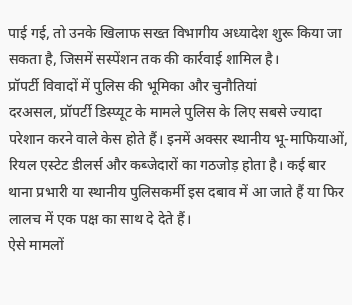पाई गई, तो उनके खिलाफ सख्त विभागीय अध्यादेश शुरू किया जा सकता है, जिसमें सस्पेंशन तक की कार्रवाई शामिल है।
प्रॉपर्टी विवादों में पुलिस की भूमिका और चुनौतियां
दरअसल, प्रॉपर्टी डिस्प्यूट के मामले पुलिस के लिए सबसे ज्यादा परेशान करने वाले केस होते हैं। इनमें अक्सर स्थानीय भू-माफियाओं, रियल एस्टेट डीलर्स और कब्जेदारों का गठजोड़ होता है। कई बार थाना प्रभारी या स्थानीय पुलिसकर्मी इस दबाव में आ जाते हैं या फिर लालच में एक पक्ष का साथ दे देते हैं।
ऐसे मामलों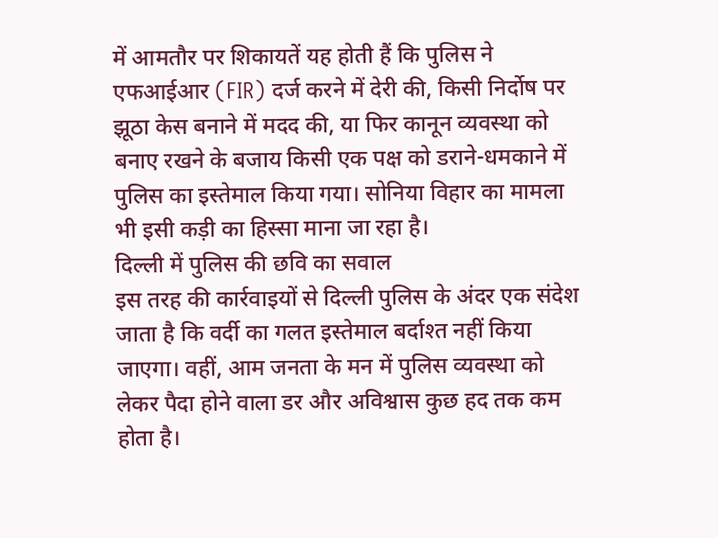में आमतौर पर शिकायतें यह होती हैं कि पुलिस ने एफआईआर (FIR) दर्ज करने में देरी की, किसी निर्दोष पर झूठा केस बनाने में मदद की, या फिर कानून व्यवस्था को बनाए रखने के बजाय किसी एक पक्ष को डराने-धमकाने में पुलिस का इस्तेमाल किया गया। सोनिया विहार का मामला भी इसी कड़ी का हिस्सा माना जा रहा है।
दिल्ली में पुलिस की छवि का सवाल
इस तरह की कार्रवाइयों से दिल्ली पुलिस के अंदर एक संदेश जाता है कि वर्दी का गलत इस्तेमाल बर्दाश्त नहीं किया जाएगा। वहीं, आम जनता के मन में पुलिस व्यवस्था को लेकर पैदा होने वाला डर और अविश्वास कुछ हद तक कम होता है।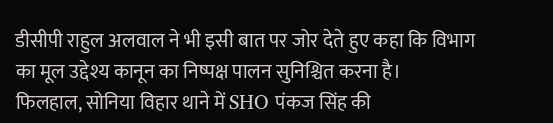डीसीपी राहुल अलवाल ने भी इसी बात पर जोर देते हुए कहा कि विभाग का मूल उद्देश्य कानून का निष्पक्ष पालन सुनिश्चित करना है।
फिलहाल, सोनिया विहार थाने में SHO पंकज सिंह की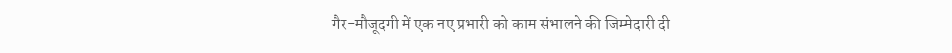गैर-मौजूदगी में एक नए प्रभारी को काम संभालने की जिम्मेदारी दी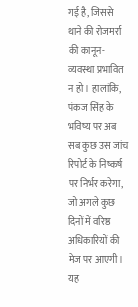गई है, जिससे थाने की रोजमर्रा की कानून-व्यवस्था प्रभावित न हो। हालांकि, पंकज सिंह के भविष्य पर अब सब कुछ उस जांच रिपोर्ट के निष्कर्ष पर निर्भर करेगा, जो अगले कुछ दिनों में वरिष्ठ अधिकारियों की मेज पर आएगी। यह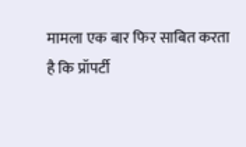मामला एक बार फिर साबित करता है कि प्रॉपर्टी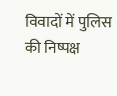विवादों में पुलिस की निष्पक्ष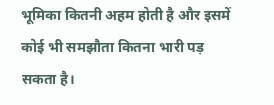भूमिका कितनी अहम होती है और इसमें कोई भी समझौता कितना भारी पड़ सकता है।